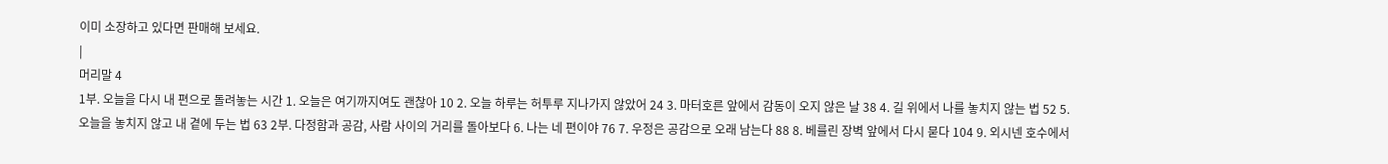이미 소장하고 있다면 판매해 보세요.
|
머리말 4
1부. 오늘을 다시 내 편으로 돌려놓는 시간 1. 오늘은 여기까지여도 괜찮아 10 2. 오늘 하루는 허투루 지나가지 않았어 24 3. 마터호른 앞에서 감동이 오지 않은 날 38 4. 길 위에서 나를 놓치지 않는 법 52 5. 오늘을 놓치지 않고 내 곁에 두는 법 63 2부. 다정함과 공감, 사람 사이의 거리를 돌아보다 6. 나는 네 편이야 76 7. 우정은 공감으로 오래 남는다 88 8. 베를린 장벽 앞에서 다시 묻다 104 9. 외시넨 호수에서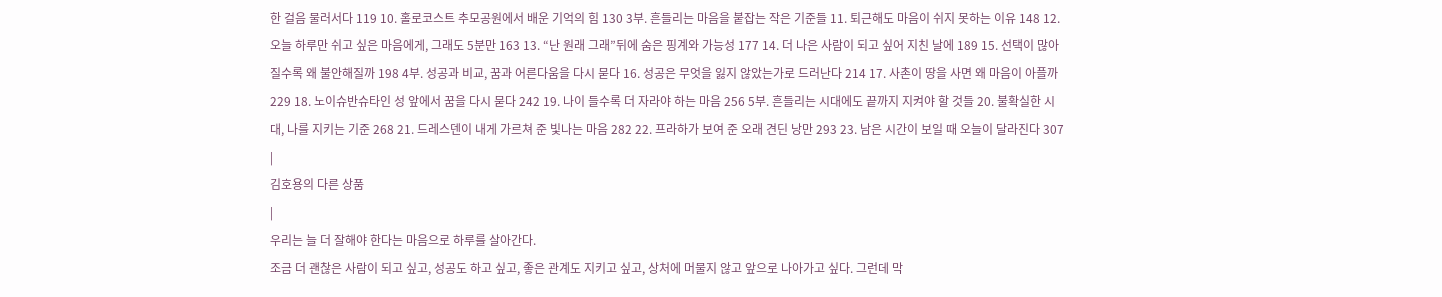한 걸음 물러서다 119 10. 홀로코스트 추모공원에서 배운 기억의 힘 130 3부. 흔들리는 마음을 붙잡는 작은 기준들 11. 퇴근해도 마음이 쉬지 못하는 이유 148 12. 오늘 하루만 쉬고 싶은 마음에게, 그래도 5분만 163 13. “난 원래 그래”뒤에 숨은 핑계와 가능성 177 14. 더 나은 사람이 되고 싶어 지친 날에 189 15. 선택이 많아질수록 왜 불안해질까 198 4부. 성공과 비교, 꿈과 어른다움을 다시 묻다 16. 성공은 무엇을 잃지 않았는가로 드러난다 214 17. 사촌이 땅을 사면 왜 마음이 아플까 229 18. 노이슈반슈타인 성 앞에서 꿈을 다시 묻다 242 19. 나이 들수록 더 자라야 하는 마음 256 5부. 흔들리는 시대에도 끝까지 지켜야 할 것들 20. 불확실한 시대, 나를 지키는 기준 268 21. 드레스덴이 내게 가르쳐 준 빛나는 마음 282 22. 프라하가 보여 준 오래 견딘 낭만 293 23. 남은 시간이 보일 때 오늘이 달라진다 307 |
김호용의 다른 상품
|
우리는 늘 더 잘해야 한다는 마음으로 하루를 살아간다.
조금 더 괜찮은 사람이 되고 싶고, 성공도 하고 싶고, 좋은 관계도 지키고 싶고, 상처에 머물지 않고 앞으로 나아가고 싶다. 그런데 막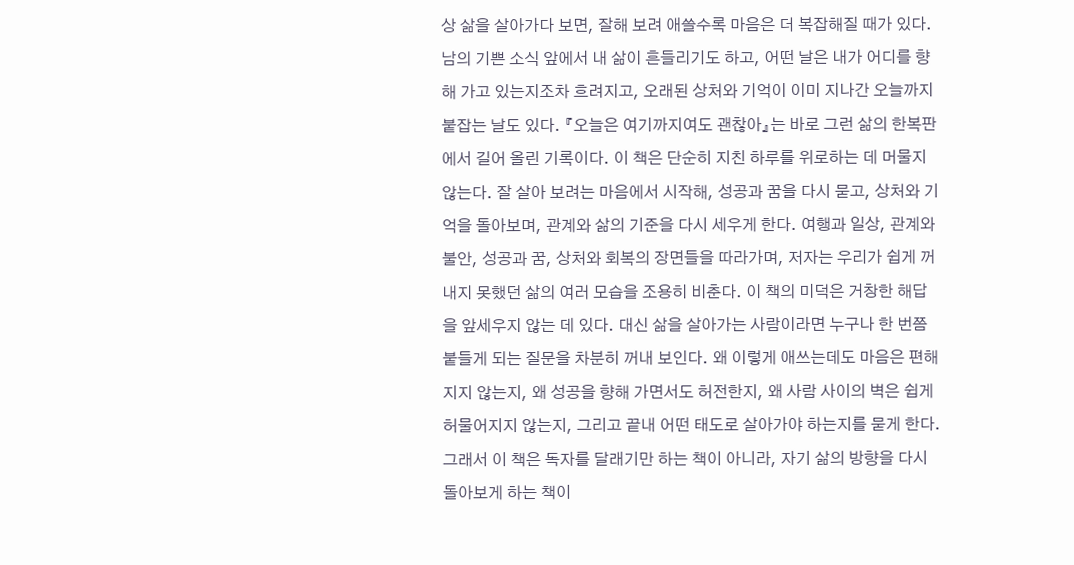상 삶을 살아가다 보면, 잘해 보려 애쓸수록 마음은 더 복잡해질 때가 있다. 남의 기쁜 소식 앞에서 내 삶이 흔들리기도 하고, 어떤 날은 내가 어디를 향해 가고 있는지조차 흐려지고, 오래된 상처와 기억이 이미 지나간 오늘까지 붙잡는 날도 있다. 『오늘은 여기까지여도 괜찮아』는 바로 그런 삶의 한복판에서 길어 올린 기록이다. 이 책은 단순히 지친 하루를 위로하는 데 머물지 않는다. 잘 살아 보려는 마음에서 시작해, 성공과 꿈을 다시 묻고, 상처와 기억을 돌아보며, 관계와 삶의 기준을 다시 세우게 한다. 여행과 일상, 관계와 불안, 성공과 꿈, 상처와 회복의 장면들을 따라가며, 저자는 우리가 쉽게 꺼내지 못했던 삶의 여러 모습을 조용히 비춘다. 이 책의 미덕은 거창한 해답을 앞세우지 않는 데 있다. 대신 삶을 살아가는 사람이라면 누구나 한 번쯤 붙들게 되는 질문을 차분히 꺼내 보인다. 왜 이렇게 애쓰는데도 마음은 편해지지 않는지, 왜 성공을 향해 가면서도 허전한지, 왜 사람 사이의 벽은 쉽게 허물어지지 않는지, 그리고 끝내 어떤 태도로 살아가야 하는지를 묻게 한다. 그래서 이 책은 독자를 달래기만 하는 책이 아니라, 자기 삶의 방향을 다시 돌아보게 하는 책이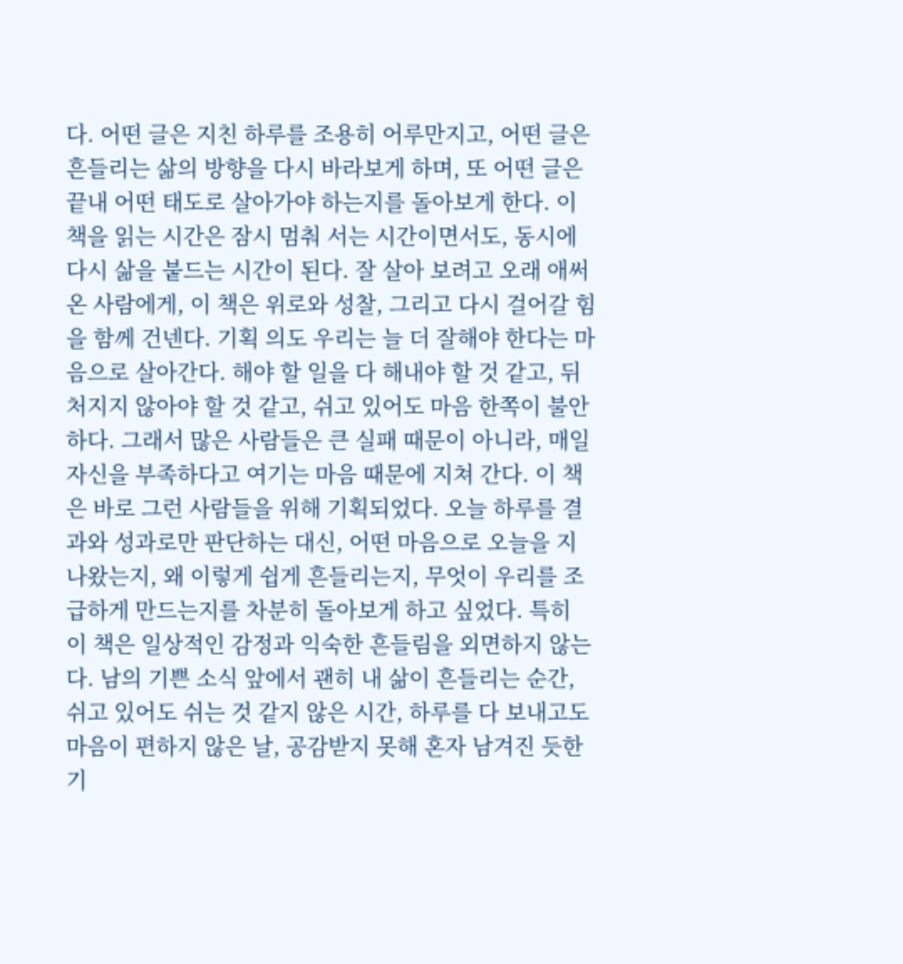다. 어떤 글은 지친 하루를 조용히 어루만지고, 어떤 글은 흔들리는 삶의 방향을 다시 바라보게 하며, 또 어떤 글은 끝내 어떤 태도로 살아가야 하는지를 돌아보게 한다. 이 책을 읽는 시간은 잠시 멈춰 서는 시간이면서도, 동시에 다시 삶을 붙드는 시간이 된다. 잘 살아 보려고 오래 애써 온 사람에게, 이 책은 위로와 성찰, 그리고 다시 걸어갈 힘을 함께 건넨다. 기획 의도 우리는 늘 더 잘해야 한다는 마음으로 살아간다. 해야 할 일을 다 해내야 할 것 같고, 뒤처지지 않아야 할 것 같고, 쉬고 있어도 마음 한쪽이 불안하다. 그래서 많은 사람들은 큰 실패 때문이 아니라, 매일 자신을 부족하다고 여기는 마음 때문에 지쳐 간다. 이 책은 바로 그런 사람들을 위해 기획되었다. 오늘 하루를 결과와 성과로만 판단하는 대신, 어떤 마음으로 오늘을 지나왔는지, 왜 이렇게 쉽게 흔들리는지, 무엇이 우리를 조급하게 만드는지를 차분히 돌아보게 하고 싶었다. 특히 이 책은 일상적인 감정과 익숙한 흔들림을 외면하지 않는다. 남의 기쁜 소식 앞에서 괜히 내 삶이 흔들리는 순간, 쉬고 있어도 쉬는 것 같지 않은 시간, 하루를 다 보내고도 마음이 편하지 않은 날, 공감받지 못해 혼자 남겨진 듯한 기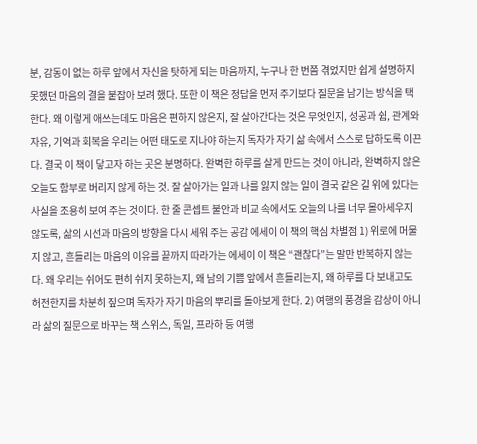분, 감동이 없는 하루 앞에서 자신을 탓하게 되는 마음까지, 누구나 한 번쯤 겪었지만 쉽게 설명하지 못했던 마음의 결을 붙잡아 보려 했다. 또한 이 책은 정답을 먼저 주기보다 질문을 남기는 방식을 택한다. 왜 이렇게 애쓰는데도 마음은 편하지 않은지, 잘 살아간다는 것은 무엇인지, 성공과 쉼, 관계와 자유, 기억과 회복을 우리는 어떤 태도로 지나야 하는지 독자가 자기 삶 속에서 스스로 답하도록 이끈다. 결국 이 책이 닿고자 하는 곳은 분명하다. 완벽한 하루를 살게 만드는 것이 아니라, 완벽하지 않은 오늘도 함부로 버리지 않게 하는 것. 잘 살아가는 일과 나를 잃지 않는 일이 결국 같은 길 위에 있다는 사실을 조용히 보여 주는 것이다. 한 줄 콘셉트 불안과 비교 속에서도 오늘의 나를 너무 몰아세우지 않도록, 삶의 시선과 마음의 방향을 다시 세워 주는 공감 에세이 이 책의 핵심 차별점 1) 위로에 머물지 않고, 흔들리는 마음의 이유를 끝까지 따라가는 에세이 이 책은 “괜찮다”는 말만 반복하지 않는다. 왜 우리는 쉬어도 편히 쉬지 못하는지, 왜 남의 기쁨 앞에서 흔들리는지, 왜 하루를 다 보내고도 허전한지를 차분히 짚으며 독자가 자기 마음의 뿌리를 돌아보게 한다. 2) 여행의 풍경을 감상이 아니라 삶의 질문으로 바꾸는 책 스위스, 독일, 프라하 등 여행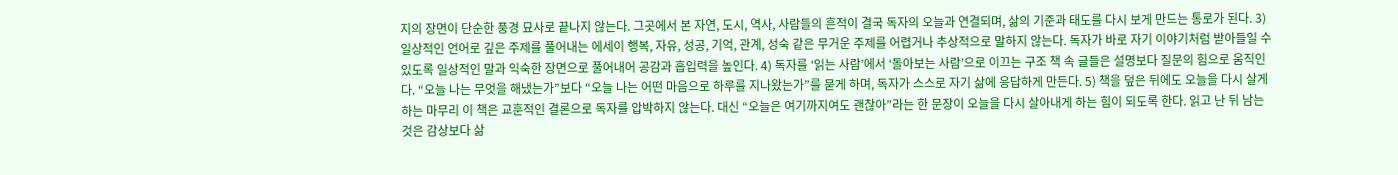지의 장면이 단순한 풍경 묘사로 끝나지 않는다. 그곳에서 본 자연, 도시, 역사, 사람들의 흔적이 결국 독자의 오늘과 연결되며, 삶의 기준과 태도를 다시 보게 만드는 통로가 된다. 3) 일상적인 언어로 깊은 주제를 풀어내는 에세이 행복, 자유, 성공, 기억, 관계, 성숙 같은 무거운 주제를 어렵거나 추상적으로 말하지 않는다. 독자가 바로 자기 이야기처럼 받아들일 수 있도록 일상적인 말과 익숙한 장면으로 풀어내어 공감과 흡입력을 높인다. 4) 독자를 ‘읽는 사람’에서 ‘돌아보는 사람’으로 이끄는 구조 책 속 글들은 설명보다 질문의 힘으로 움직인다. “오늘 나는 무엇을 해냈는가”보다 “오늘 나는 어떤 마음으로 하루를 지나왔는가”를 묻게 하며, 독자가 스스로 자기 삶에 응답하게 만든다. 5) 책을 덮은 뒤에도 오늘을 다시 살게 하는 마무리 이 책은 교훈적인 결론으로 독자를 압박하지 않는다. 대신 “오늘은 여기까지여도 괜찮아”라는 한 문장이 오늘을 다시 살아내게 하는 힘이 되도록 한다. 읽고 난 뒤 남는 것은 감상보다 삶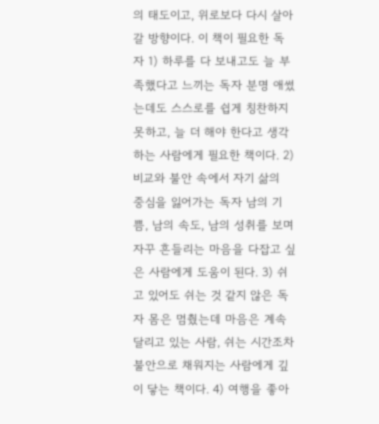의 태도이고, 위로보다 다시 살아갈 방향이다. 이 책이 필요한 독자 1) 하루를 다 보내고도 늘 부족했다고 느끼는 독자 분명 애썼는데도 스스로를 쉽게 칭찬하지 못하고, 늘 더 해야 한다고 생각하는 사람에게 필요한 책이다. 2) 비교와 불안 속에서 자기 삶의 중심을 잃어가는 독자 남의 기쁨, 남의 속도, 남의 성취를 보며 자꾸 흔들리는 마음을 다잡고 싶은 사람에게 도움이 된다. 3) 쉬고 있어도 쉬는 것 같지 않은 독자 몸은 멈췄는데 마음은 계속 달리고 있는 사람, 쉬는 시간조차 불안으로 채워지는 사람에게 깊이 닿는 책이다. 4) 여행을 좋아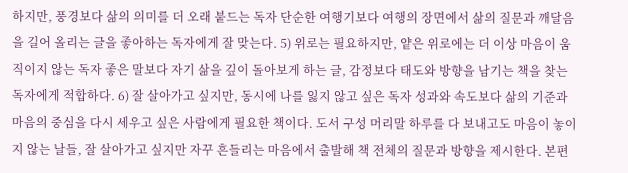하지만, 풍경보다 삶의 의미를 더 오래 붙드는 독자 단순한 여행기보다 여행의 장면에서 삶의 질문과 깨달음을 길어 올리는 글을 좋아하는 독자에게 잘 맞는다. 5) 위로는 필요하지만, 얕은 위로에는 더 이상 마음이 움직이지 않는 독자 좋은 말보다 자기 삶을 깊이 돌아보게 하는 글, 감정보다 태도와 방향을 남기는 책을 찾는 독자에게 적합하다. 6) 잘 살아가고 싶지만, 동시에 나를 잃지 않고 싶은 독자 성과와 속도보다 삶의 기준과 마음의 중심을 다시 세우고 싶은 사람에게 필요한 책이다. 도서 구성 머리말 하루를 다 보내고도 마음이 놓이지 않는 날들, 잘 살아가고 싶지만 자꾸 흔들리는 마음에서 출발해 책 전체의 질문과 방향을 제시한다. 본편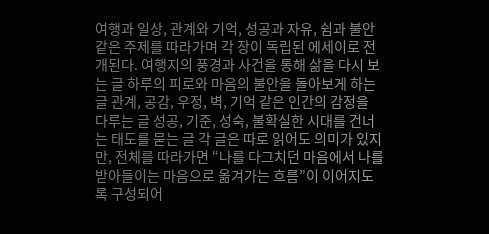여행과 일상, 관계와 기억, 성공과 자유, 쉼과 불안 같은 주제를 따라가며 각 장이 독립된 에세이로 전개된다. 여행지의 풍경과 사건을 통해 삶을 다시 보는 글 하루의 피로와 마음의 불안을 돌아보게 하는 글 관계, 공감, 우정, 벽, 기억 같은 인간의 감정을 다루는 글 성공, 기준, 성숙, 불확실한 시대를 건너는 태도를 묻는 글 각 글은 따로 읽어도 의미가 있지만, 전체를 따라가면 “나를 다그치던 마음에서 나를 받아들이는 마음으로 옮겨가는 흐름”이 이어지도록 구성되어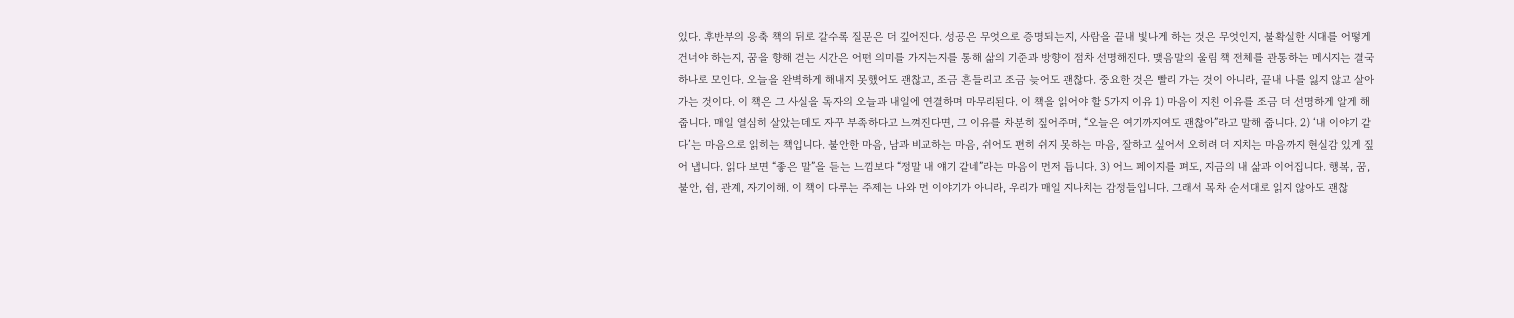있다. 후반부의 응축 책의 뒤로 갈수록 질문은 더 깊어진다. 성공은 무엇으로 증명되는지, 사람을 끝내 빛나게 하는 것은 무엇인지, 불확실한 시대를 어떻게 건너야 하는지, 꿈을 향해 걷는 시간은 어떤 의미를 가지는지를 통해 삶의 기준과 방향이 점차 선명해진다. 맺음말의 울림 책 전체를 관통하는 메시지는 결국 하나로 모인다. 오늘을 완벽하게 해내지 못했어도 괜찮고, 조금 흔들리고 조금 늦어도 괜찮다. 중요한 것은 빨리 가는 것이 아니라, 끝내 나를 잃지 않고 살아가는 것이다. 이 책은 그 사실을 독자의 오늘과 내일에 연결하며 마무리된다. 이 책을 읽어야 할 5가지 이유 1) 마음이 지친 이유를 조금 더 선명하게 알게 해줍니다. 매일 열심히 살았는데도 자꾸 부족하다고 느껴진다면, 그 이유를 차분히 짚어주며, “오늘은 여기까지여도 괜찮아”라고 말해 줍니다. 2) ‘내 이야기 같다’는 마음으로 읽히는 책입니다. 불안한 마음, 남과 비교하는 마음, 쉬어도 편히 쉬지 못하는 마음, 잘하고 싶어서 오히려 더 지치는 마음까지 현실감 있게 짚어 냅니다. 읽다 보면 “좋은 말”을 듣는 느낌보다 “정말 내 얘기 같네”라는 마음이 먼저 듭니다. 3) 어느 페이지를 펴도, 지금의 내 삶과 이어집니다. 행복, 꿈, 불안, 쉼, 관계, 자기이해. 이 책이 다루는 주제는 나와 먼 이야기가 아니라, 우리가 매일 지나치는 감정들입니다. 그래서 목차 순서대로 읽지 않아도 괜찮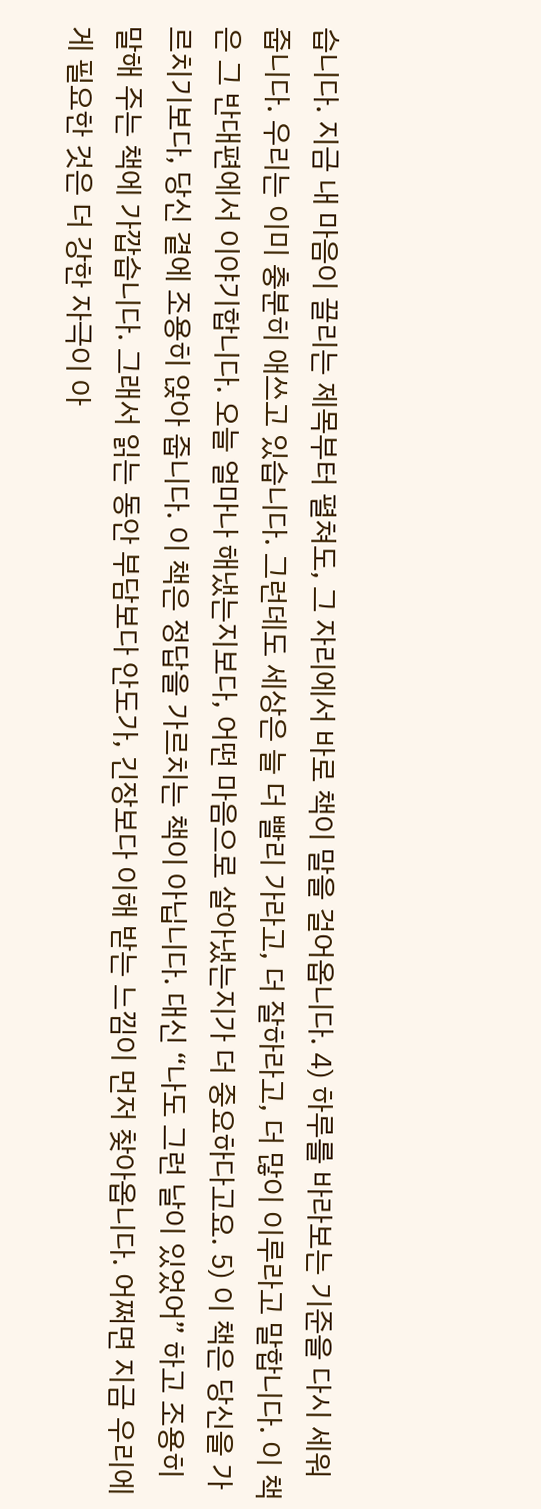습니다. 지금 내 마음이 끌리는 제목부터 펼쳐도, 그 자리에서 바로 책이 말을 걸어옵니다. 4) 하루를 바라보는 기준을 다시 세워줍니다. 우리는 이미 충분히 애쓰고 있습니다. 그런데도 세상은 늘 더 빨리 가라고, 더 잘하라고, 더 많이 이루라고 말합니다. 이 책은 그 반대편에서 이야기합니다. 오늘 얼마나 해냈는지보다, 어떤 마음으로 살아냈는지가 더 중요하다고요. 5) 이 책은 당신을 가르치기보다, 당신 곁에 조용히 앉아 줍니다. 이 책은 정답을 가르치는 책이 아닙니다. 대신 “나도 그런 날이 있었어” 하고 조용히 말해 주는 책에 가깝습니다. 그래서 읽는 동안 부담보다 안도가, 긴장보다 이해 받는 느낌이 먼저 찾아옵니다. 어쩌면 지금 우리에게 필요한 것은 더 강한 자극이 아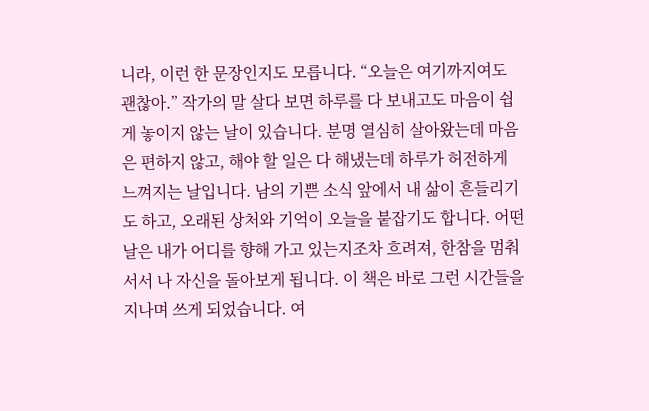니라, 이런 한 문장인지도 모릅니다. “오늘은 여기까지여도 괜찮아.” 작가의 말 살다 보면 하루를 다 보내고도 마음이 쉽게 놓이지 않는 날이 있습니다. 분명 열심히 살아왔는데 마음은 편하지 않고, 해야 할 일은 다 해냈는데 하루가 허전하게 느껴지는 날입니다. 남의 기쁜 소식 앞에서 내 삶이 흔들리기도 하고, 오래된 상처와 기억이 오늘을 붙잡기도 합니다. 어떤 날은 내가 어디를 향해 가고 있는지조차 흐려져, 한참을 멈춰 서서 나 자신을 돌아보게 됩니다. 이 책은 바로 그런 시간들을 지나며 쓰게 되었습니다. 여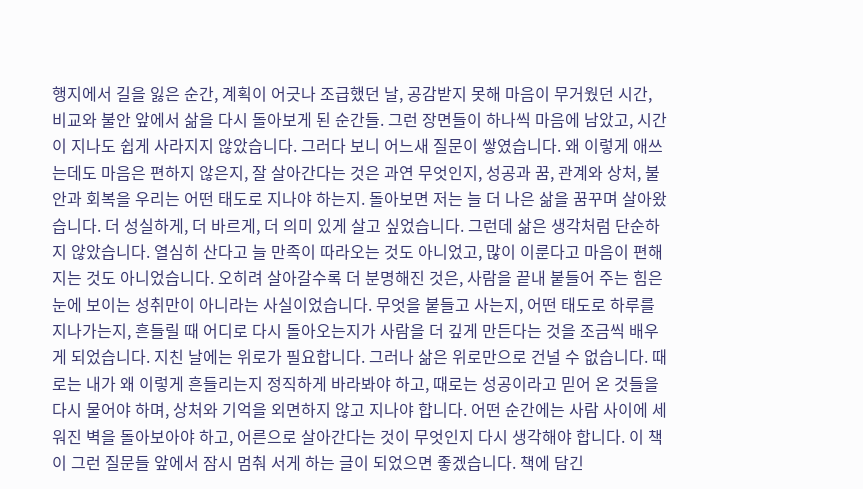행지에서 길을 잃은 순간, 계획이 어긋나 조급했던 날, 공감받지 못해 마음이 무거웠던 시간, 비교와 불안 앞에서 삶을 다시 돌아보게 된 순간들. 그런 장면들이 하나씩 마음에 남았고, 시간이 지나도 쉽게 사라지지 않았습니다. 그러다 보니 어느새 질문이 쌓였습니다. 왜 이렇게 애쓰는데도 마음은 편하지 않은지, 잘 살아간다는 것은 과연 무엇인지, 성공과 꿈, 관계와 상처, 불안과 회복을 우리는 어떤 태도로 지나야 하는지. 돌아보면 저는 늘 더 나은 삶을 꿈꾸며 살아왔습니다. 더 성실하게, 더 바르게, 더 의미 있게 살고 싶었습니다. 그런데 삶은 생각처럼 단순하지 않았습니다. 열심히 산다고 늘 만족이 따라오는 것도 아니었고, 많이 이룬다고 마음이 편해지는 것도 아니었습니다. 오히려 살아갈수록 더 분명해진 것은, 사람을 끝내 붙들어 주는 힘은 눈에 보이는 성취만이 아니라는 사실이었습니다. 무엇을 붙들고 사는지, 어떤 태도로 하루를 지나가는지, 흔들릴 때 어디로 다시 돌아오는지가 사람을 더 깊게 만든다는 것을 조금씩 배우게 되었습니다. 지친 날에는 위로가 필요합니다. 그러나 삶은 위로만으로 건널 수 없습니다. 때로는 내가 왜 이렇게 흔들리는지 정직하게 바라봐야 하고, 때로는 성공이라고 믿어 온 것들을 다시 물어야 하며, 상처와 기억을 외면하지 않고 지나야 합니다. 어떤 순간에는 사람 사이에 세워진 벽을 돌아보아야 하고, 어른으로 살아간다는 것이 무엇인지 다시 생각해야 합니다. 이 책이 그런 질문들 앞에서 잠시 멈춰 서게 하는 글이 되었으면 좋겠습니다. 책에 담긴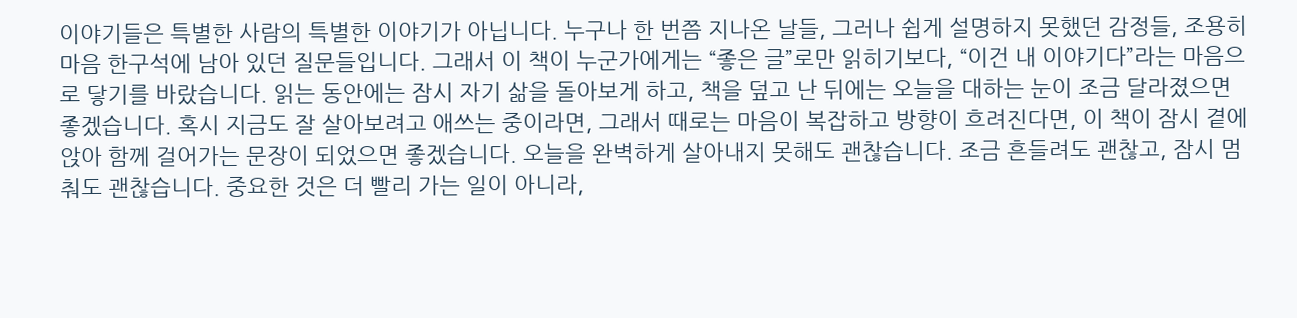이야기들은 특별한 사람의 특별한 이야기가 아닙니다. 누구나 한 번쯤 지나온 날들, 그러나 쉽게 설명하지 못했던 감정들, 조용히 마음 한구석에 남아 있던 질문들입니다. 그래서 이 책이 누군가에게는 “좋은 글”로만 읽히기보다, “이건 내 이야기다”라는 마음으로 닿기를 바랐습니다. 읽는 동안에는 잠시 자기 삶을 돌아보게 하고, 책을 덮고 난 뒤에는 오늘을 대하는 눈이 조금 달라졌으면 좋겠습니다. 혹시 지금도 잘 살아보려고 애쓰는 중이라면, 그래서 때로는 마음이 복잡하고 방향이 흐려진다면, 이 책이 잠시 곁에 앉아 함께 걸어가는 문장이 되었으면 좋겠습니다. 오늘을 완벽하게 살아내지 못해도 괜찮습니다. 조금 흔들려도 괜찮고, 잠시 멈춰도 괜찮습니다. 중요한 것은 더 빨리 가는 일이 아니라,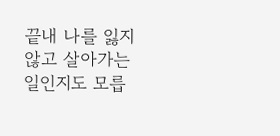끝내 나를 잃지 않고 살아가는 일인지도 모릅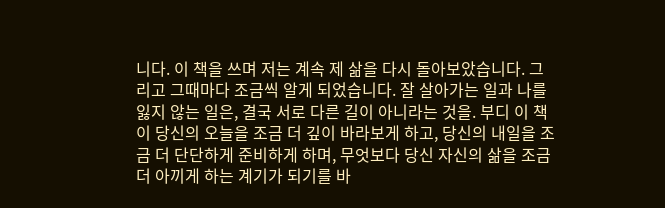니다. 이 책을 쓰며 저는 계속 제 삶을 다시 돌아보았습니다. 그리고 그때마다 조금씩 알게 되었습니다. 잘 살아가는 일과 나를 잃지 않는 일은, 결국 서로 다른 길이 아니라는 것을. 부디 이 책이 당신의 오늘을 조금 더 깊이 바라보게 하고, 당신의 내일을 조금 더 단단하게 준비하게 하며, 무엇보다 당신 자신의 삶을 조금 더 아끼게 하는 계기가 되기를 바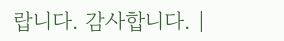랍니다. 감사합니다. |